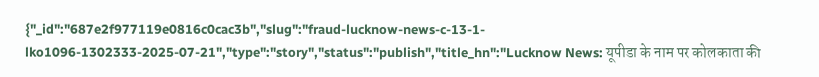{"_id":"687e2f977119e0816c0cac3b","slug":"fraud-lucknow-news-c-13-1-lko1096-1302333-2025-07-21","type":"story","status":"publish","title_hn":"Lucknow News: यूपीडा के नाम पर कोलकाता की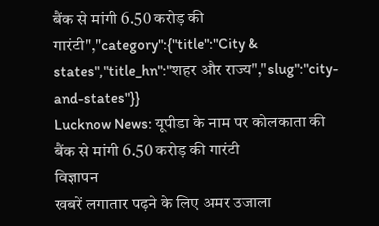बैंक से मांगी 6.50 करोड़ की गारंटी","category":{"title":"City & states","title_hn":"शहर और राज्य","slug":"city-and-states"}}
Lucknow News: यूपीडा के नाम पर कोलकाता की बैंक से मांगी 6.50 करोड़ की गारंटी
विज्ञापन
खबरें लगातार पढ़ने के लिए अमर उजाला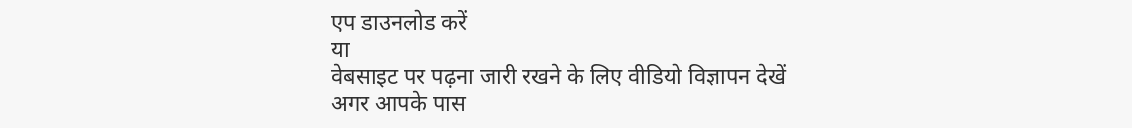एप डाउनलोड करें
या
वेबसाइट पर पढ़ना जारी रखने के लिए वीडियो विज्ञापन देखें
अगर आपके पास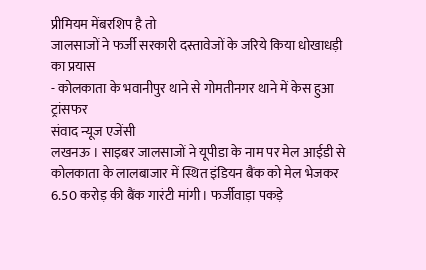प्रीमियम मेंबरशिप है तो
जालसाजों ने फर्जी सरकारी दस्तावेजों के जरिये किया धोखाधड़ी का प्रयास
- कोलकाता के भवानीपुर थाने से गोमतीनगर थाने में केस हुआ ट्रांसफर
संवाद न्यूज एजेंसी
लखनऊ । साइबर जालसाजों ने यूपीडा के नाम पर मेल आईडी से कोलकाता के लालबाजार में स्थित इंडियन बैंक को मेल भेजकर 6.50 करोड़ की बैंक गारंटी मांगी। फर्जीवाड़ा पकड़े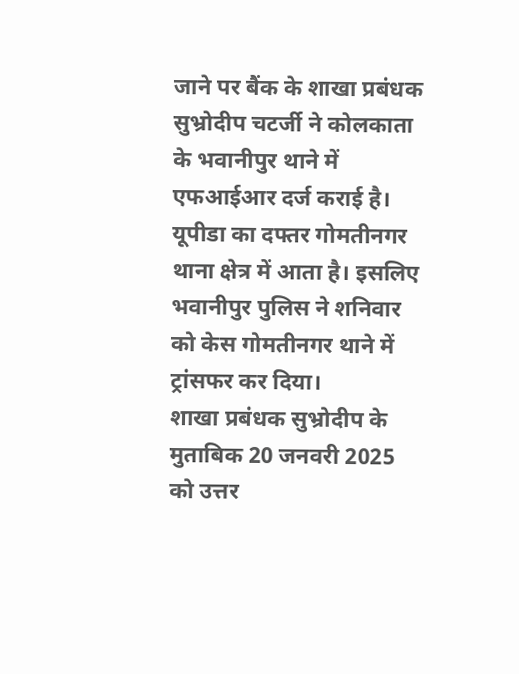जाने पर बैंक के शाखा प्रबंधक सुभ्रोदीप चटर्जी ने कोलकाता के भवानीपुर थाने में एफआईआर दर्ज कराई है। यूपीडा का दफ्तर गोमतीनगर थाना क्षेत्र में आता है। इसलिए भवानीपुर पुलिस ने शनिवार को केस गोमतीनगर थाने में ट्रांसफर कर दिया।
शाखा प्रबंधक सुभ्रोदीप के मुताबिक 20 जनवरी 2025 को उत्तर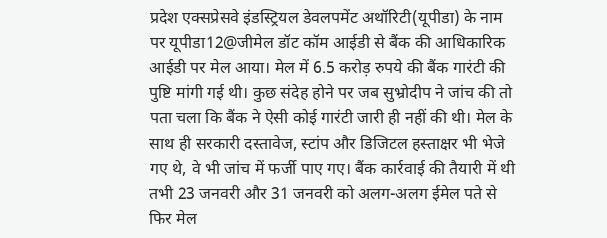प्रदेश एक्सप्रेसवे इंडस्ट्रियल डेवलपमेंट अथॉरिटी(यूपीडा) के नाम पर यूपीडा12@जीमेल डॉट कॉम आईडी से बैंक की आधिकारिक आईडी पर मेल आया। मेल में 6.5 करोड़ रुपये की बैंक गारंटी की पुष्टि मांगी गई थी। कुछ संदेह होने पर जब सुभ्रोदीप ने जांच की तो पता चला कि बैंक ने ऐसी कोई गारंटी जारी ही नहीं की थी। मेल के साथ ही सरकारी दस्तावेज, स्टांप और डिजिटल हस्ताक्षर भी भेजे गए थे, वे भी जांच में फर्जी पाए गए। बैंक कार्रवाई की तैयारी में थी तभी 23 जनवरी और 31 जनवरी को अलग-अलग ईमेल पते से फिर मेल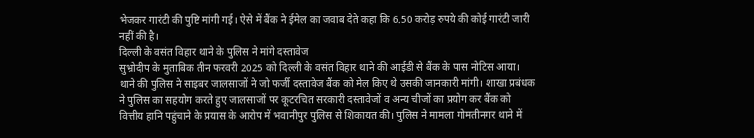भेजकर गारंटी की पुष्टि मांगी गई। ऐसे में बैंक ने ईमेल का जवाब देते कहा कि 6.50 करोड़ रुपये की कोई गारंटी जारी नहीं की है।
दिल्ली के वसंत विहार थाने के पुलिस ने मांगे दस्तावेज
सुभ्रोदीप के मुताबिक तीन फरवरी 2025 को दिल्ली के वसंत विहार थाने की आईडी से बैंक के पास नोटिस आया। थाने की पुलिस ने साइबर जालसाजों ने जो फर्जी दस्तावेज बैंक को मेल किए थे उसकी जानकारी मांगी। शाखा प्रबंधक ने पुलिस का सहयोग करते हुए जालसाजों पर कूटरचित सरकारी दस्तावेजों व अन्य चीजों का प्रयोग कर बैंक को वित्तीय हानि पहुंचाने के प्रयास के आरोप में भवानीपुर पुलिस से शिकायत की। पुलिस ने मामला गोमतीनगर थाने में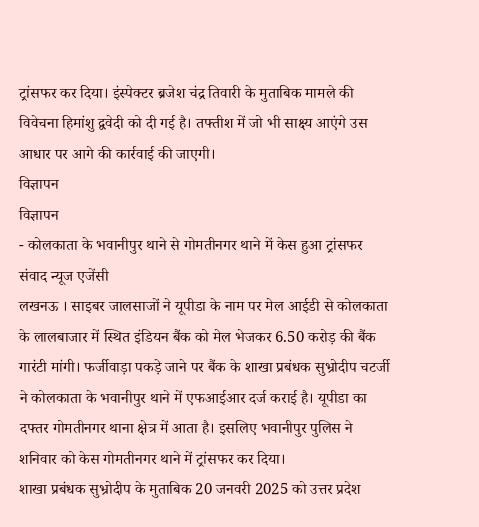ट्रांसफर कर दिया। इंस्पेक्टर ब्रजेश चंद्र तिवारी के मुताबिक मामले की विवेचना हिमांशु द्ववेदी को दी गई है। तफ्तीश में जो भी साक्ष्य आएंगे उस आधार पर आगे की कार्रवाई की जाएगी।
विज्ञापन
विज्ञापन
- कोलकाता के भवानीपुर थाने से गोमतीनगर थाने में केस हुआ ट्रांसफर
संवाद न्यूज एजेंसी
लखनऊ । साइबर जालसाजों ने यूपीडा के नाम पर मेल आईडी से कोलकाता के लालबाजार में स्थित इंडियन बैंक को मेल भेजकर 6.50 करोड़ की बैंक गारंटी मांगी। फर्जीवाड़ा पकड़े जाने पर बैंक के शाखा प्रबंधक सुभ्रोदीप चटर्जी ने कोलकाता के भवानीपुर थाने में एफआईआर दर्ज कराई है। यूपीडा का दफ्तर गोमतीनगर थाना क्षेत्र में आता है। इसलिए भवानीपुर पुलिस ने शनिवार को केस गोमतीनगर थाने में ट्रांसफर कर दिया।
शाखा प्रबंधक सुभ्रोदीप के मुताबिक 20 जनवरी 2025 को उत्तर प्रदेश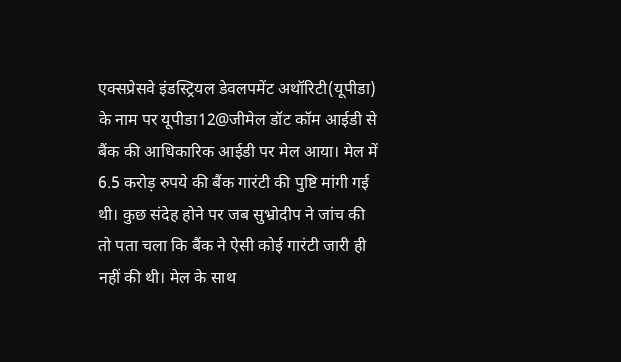एक्सप्रेसवे इंडस्ट्रियल डेवलपमेंट अथॉरिटी(यूपीडा) के नाम पर यूपीडा12@जीमेल डॉट कॉम आईडी से बैंक की आधिकारिक आईडी पर मेल आया। मेल में 6.5 करोड़ रुपये की बैंक गारंटी की पुष्टि मांगी गई थी। कुछ संदेह होने पर जब सुभ्रोदीप ने जांच की तो पता चला कि बैंक ने ऐसी कोई गारंटी जारी ही नहीं की थी। मेल के साथ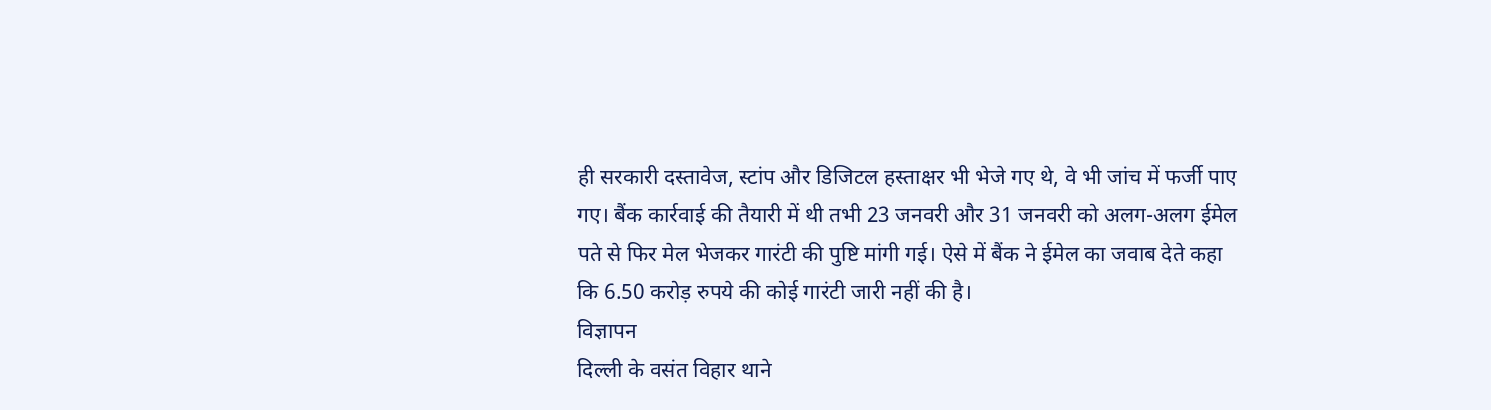ही सरकारी दस्तावेज, स्टांप और डिजिटल हस्ताक्षर भी भेजे गए थे, वे भी जांच में फर्जी पाए गए। बैंक कार्रवाई की तैयारी में थी तभी 23 जनवरी और 31 जनवरी को अलग-अलग ईमेल पते से फिर मेल भेजकर गारंटी की पुष्टि मांगी गई। ऐसे में बैंक ने ईमेल का जवाब देते कहा कि 6.50 करोड़ रुपये की कोई गारंटी जारी नहीं की है।
विज्ञापन
दिल्ली के वसंत विहार थाने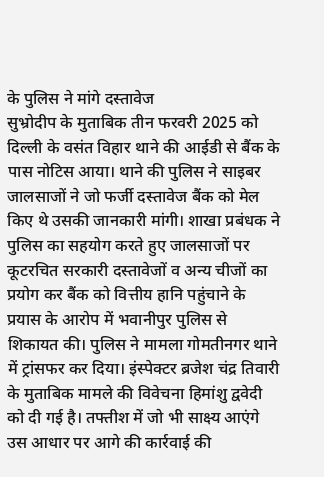के पुलिस ने मांगे दस्तावेज
सुभ्रोदीप के मुताबिक तीन फरवरी 2025 को दिल्ली के वसंत विहार थाने की आईडी से बैंक के पास नोटिस आया। थाने की पुलिस ने साइबर जालसाजों ने जो फर्जी दस्तावेज बैंक को मेल किए थे उसकी जानकारी मांगी। शाखा प्रबंधक ने पुलिस का सहयोग करते हुए जालसाजों पर कूटरचित सरकारी दस्तावेजों व अन्य चीजों का प्रयोग कर बैंक को वित्तीय हानि पहुंचाने के प्रयास के आरोप में भवानीपुर पुलिस से शिकायत की। पुलिस ने मामला गोमतीनगर थाने में ट्रांसफर कर दिया। इंस्पेक्टर ब्रजेश चंद्र तिवारी के मुताबिक मामले की विवेचना हिमांशु द्ववेदी को दी गई है। तफ्तीश में जो भी साक्ष्य आएंगे उस आधार पर आगे की कार्रवाई की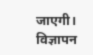जाएगी।
विज्ञापन